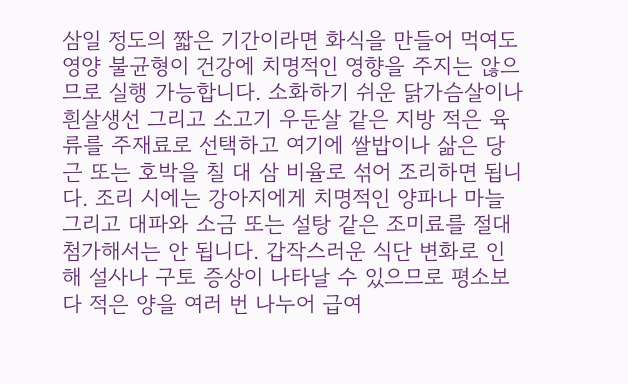삼일 정도의 짧은 기간이라면 화식을 만들어 먹여도 영양 불균형이 건강에 치명적인 영향을 주지는 않으므로 실행 가능합니다. 소화하기 쉬운 닭가슴살이나 흰살생선 그리고 소고기 우둔살 같은 지방 적은 육류를 주재료로 선택하고 여기에 쌀밥이나 삶은 당근 또는 호박을 칠 대 삼 비율로 섞어 조리하면 됩니다. 조리 시에는 강아지에게 치명적인 양파나 마늘 그리고 대파와 소금 또는 설탕 같은 조미료를 절대 첨가해서는 안 됩니다. 갑작스러운 식단 변화로 인해 설사나 구토 증상이 나타날 수 있으므로 평소보다 적은 양을 여러 번 나누어 급여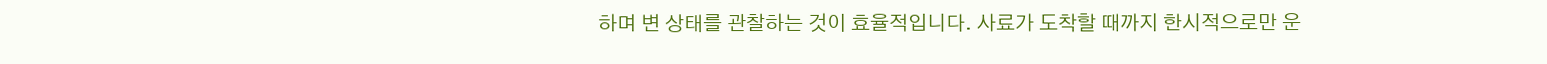하며 변 상태를 관찰하는 것이 효율적입니다. 사료가 도착할 때까지 한시적으로만 운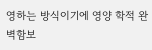영하는 방식이기에 영양 학적 완벽함보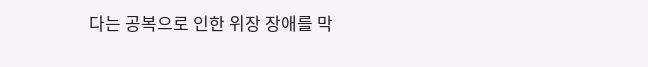다는 공복으로 인한 위장 장애를 막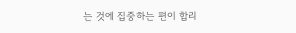는 것에 집중하는 편이 합리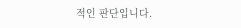적인 판단입니다.